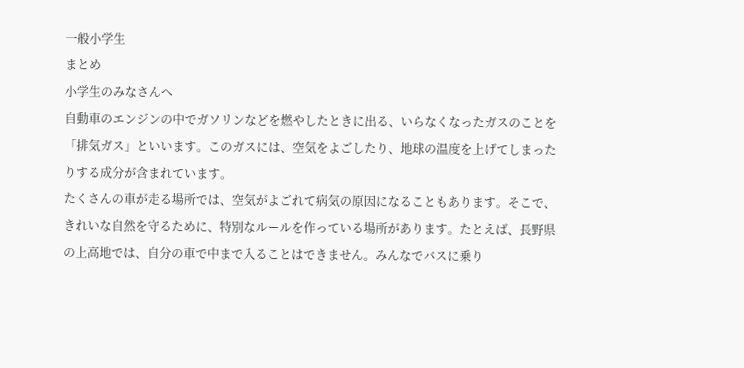一般小学生
まとめ
小学生のみなさんへ
自動車のエンジンの中でガソリンなどを燃やしたときに出る、いらなくなったガスのことを「排気ガス」といいます。このガスには、空気をよごしたり、地球の温度を上げてしまったりする成分が含まれています。
たくさんの車が走る場所では、空気がよごれて病気の原因になることもあります。そこで、きれいな自然を守るために、特別なルールを作っている場所があります。たとえば、長野県の上高地では、自分の車で中まで入ることはできません。みんなでバスに乗り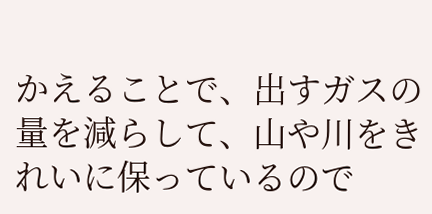かえることで、出すガスの量を減らして、山や川をきれいに保っているので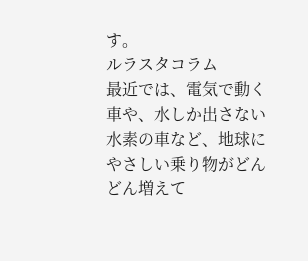す。
ルラスタコラム
最近では、電気で動く車や、水しか出さない水素の車など、地球にやさしい乗り物がどんどん増えて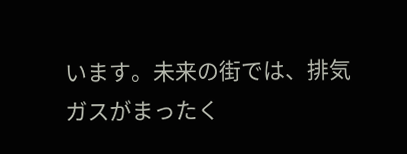います。未来の街では、排気ガスがまったく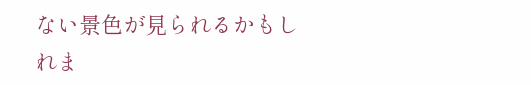ない景色が見られるかもしれま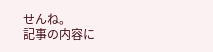せんね。
記事の内容に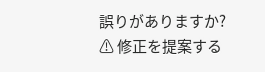誤りがありますか?
⚠ 修正を提案する